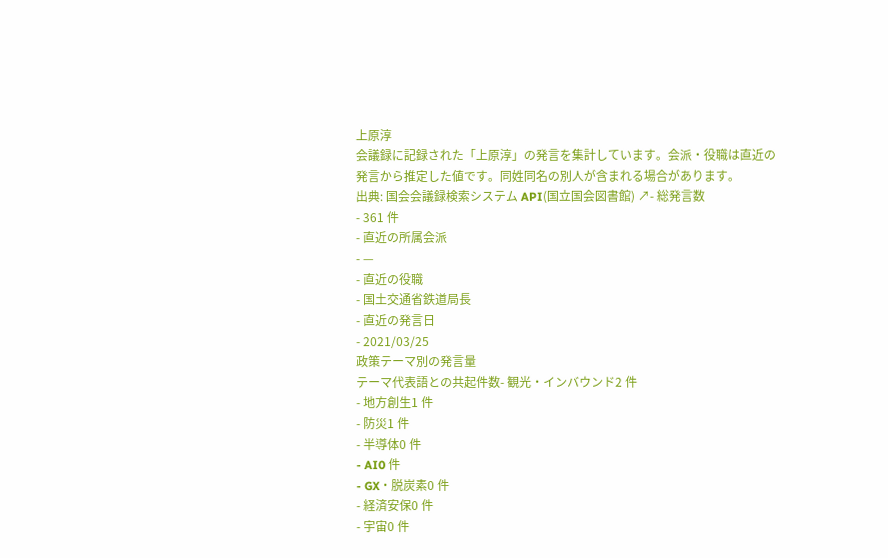上原淳
会議録に記録された「上原淳」の発言を集計しています。会派・役職は直近の発言から推定した値です。同姓同名の別人が含まれる場合があります。
出典: 国会会議録検索システム API(国立国会図書館) ↗- 総発言数
- 361 件
- 直近の所属会派
- —
- 直近の役職
- 国土交通省鉄道局長
- 直近の発言日
- 2021/03/25
政策テーマ別の発言量
テーマ代表語との共起件数- 観光・インバウンド2 件
- 地方創生1 件
- 防災1 件
- 半導体0 件
- AI0 件
- GX・脱炭素0 件
- 経済安保0 件
- 宇宙0 件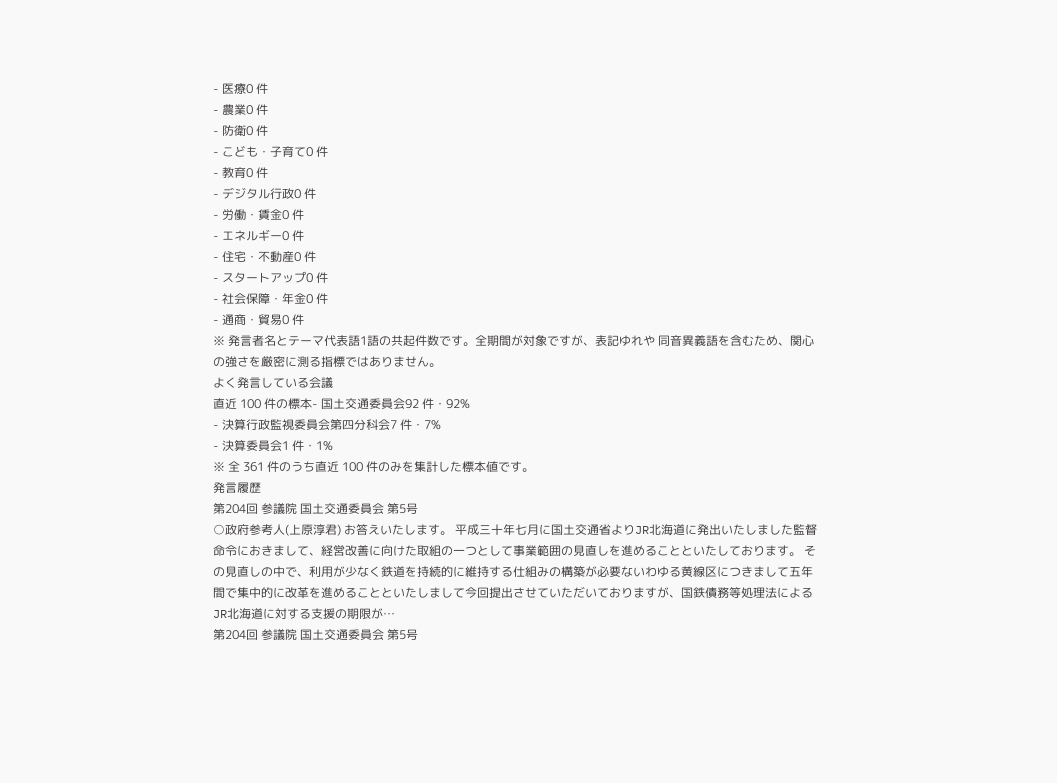- 医療0 件
- 農業0 件
- 防衛0 件
- こども・子育て0 件
- 教育0 件
- デジタル行政0 件
- 労働・賃金0 件
- エネルギー0 件
- 住宅・不動産0 件
- スタートアップ0 件
- 社会保障・年金0 件
- 通商・貿易0 件
※ 発言者名とテーマ代表語1語の共起件数です。全期間が対象ですが、表記ゆれや 同音異義語を含むため、関心の強さを厳密に測る指標ではありません。
よく発言している会議
直近 100 件の標本- 国土交通委員会92 件・92%
- 決算行政監視委員会第四分科会7 件・7%
- 決算委員会1 件・1%
※ 全 361 件のうち直近 100 件のみを集計した標本値です。
発言履歴
第204回 参議院 国土交通委員会 第5号
○政府参考人(上原淳君) お答えいたします。 平成三十年七月に国土交通省よりJR北海道に発出いたしました監督命令におきまして、経営改善に向けた取組の一つとして事業範囲の見直しを進めることといたしております。 その見直しの中で、利用が少なく鉄道を持続的に維持する仕組みの構築が必要ないわゆる黄線区につきまして五年間で集中的に改革を進めることといたしまして今回提出させていただいておりますが、国鉄債務等処理法によるJR北海道に対する支援の期限が…
第204回 参議院 国土交通委員会 第5号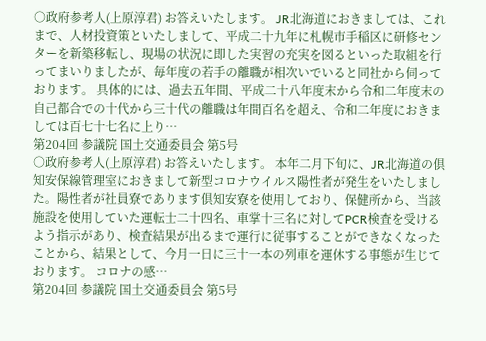○政府参考人(上原淳君) お答えいたします。 JR北海道におきましては、これまで、人材投資策といたしまして、平成二十九年に札幌市手稲区に研修センターを新築移転し、現場の状況に即した実習の充実を図るといった取組を行ってまいりましたが、毎年度の若手の離職が相次いでいると同社から伺っております。 具体的には、過去五年間、平成二十八年度末から令和二年度末の自己都合での十代から三十代の離職は年間百名を超え、令和二年度におきましては百七十七名に上り…
第204回 参議院 国土交通委員会 第5号
○政府参考人(上原淳君) お答えいたします。 本年二月下旬に、JR北海道の倶知安保線管理室におきまして新型コロナウイルス陽性者が発生をいたしました。陽性者が社員寮であります倶知安寮を使用しており、保健所から、当該施設を使用していた運転士二十四名、車掌十三名に対してPCR検査を受けるよう指示があり、検査結果が出るまで運行に従事することができなくなったことから、結果として、今月一日に三十一本の列車を運休する事態が生じております。 コロナの感…
第204回 参議院 国土交通委員会 第5号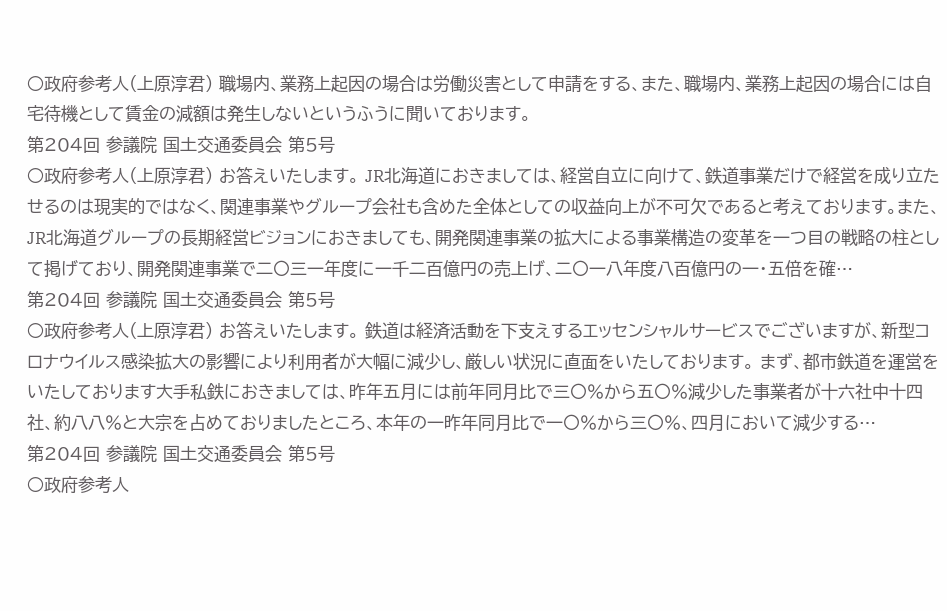○政府参考人(上原淳君) 職場内、業務上起因の場合は労働災害として申請をする、また、職場内、業務上起因の場合には自宅待機として賃金の減額は発生しないというふうに聞いております。
第204回 参議院 国土交通委員会 第5号
○政府参考人(上原淳君) お答えいたします。 JR北海道におきましては、経営自立に向けて、鉄道事業だけで経営を成り立たせるのは現実的ではなく、関連事業やグループ会社も含めた全体としての収益向上が不可欠であると考えております。また、JR北海道グループの長期経営ビジョンにおきましても、開発関連事業の拡大による事業構造の変革を一つ目の戦略の柱として掲げており、開発関連事業で二〇三一年度に一千二百億円の売上げ、二〇一八年度八百億円の一・五倍を確…
第204回 参議院 国土交通委員会 第5号
○政府参考人(上原淳君) お答えいたします。 鉄道は経済活動を下支えするエッセンシャルサービスでございますが、新型コロナウイルス感染拡大の影響により利用者が大幅に減少し、厳しい状況に直面をいたしております。 まず、都市鉄道を運営をいたしております大手私鉄におきましては、昨年五月には前年同月比で三〇%から五〇%減少した事業者が十六社中十四社、約八八%と大宗を占めておりましたところ、本年の一昨年同月比で一〇%から三〇%、四月において減少する…
第204回 参議院 国土交通委員会 第5号
○政府参考人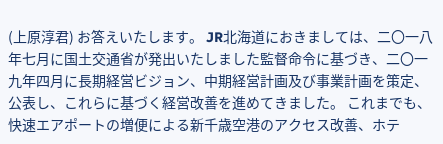(上原淳君) お答えいたします。 JR北海道におきましては、二〇一八年七月に国土交通省が発出いたしました監督命令に基づき、二〇一九年四月に長期経営ビジョン、中期経営計画及び事業計画を策定、公表し、これらに基づく経営改善を進めてきました。 これまでも、快速エアポートの増便による新千歳空港のアクセス改善、ホテ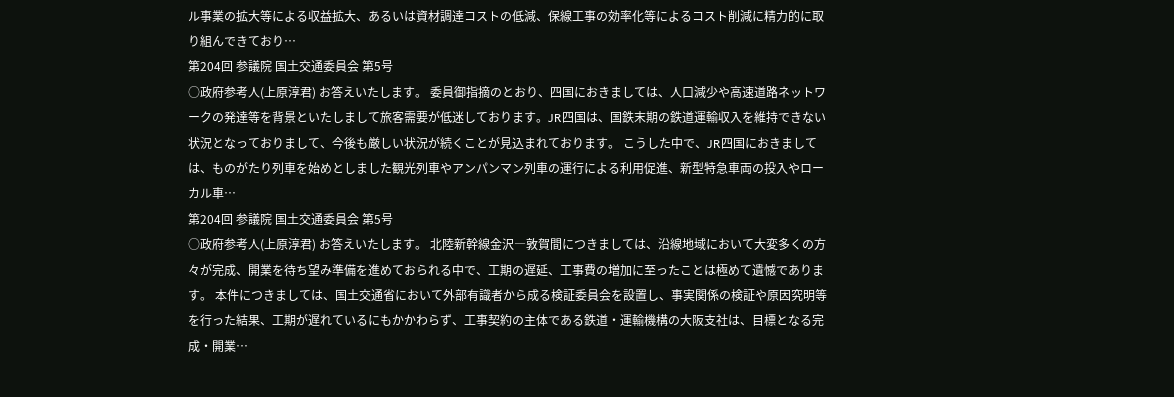ル事業の拡大等による収益拡大、あるいは資材調達コストの低減、保線工事の効率化等によるコスト削減に精力的に取り組んできており…
第204回 参議院 国土交通委員会 第5号
○政府参考人(上原淳君) お答えいたします。 委員御指摘のとおり、四国におきましては、人口減少や高速道路ネットワークの発達等を背景といたしまして旅客需要が低迷しております。JR四国は、国鉄末期の鉄道運輸収入を維持できない状況となっておりまして、今後も厳しい状況が続くことが見込まれております。 こうした中で、JR四国におきましては、ものがたり列車を始めとしました観光列車やアンパンマン列車の運行による利用促進、新型特急車両の投入やローカル車…
第204回 参議院 国土交通委員会 第5号
○政府参考人(上原淳君) お答えいたします。 北陸新幹線金沢―敦賀間につきましては、沿線地域において大変多くの方々が完成、開業を待ち望み準備を進めておられる中で、工期の遅延、工事費の増加に至ったことは極めて遺憾であります。 本件につきましては、国土交通省において外部有識者から成る検証委員会を設置し、事実関係の検証や原因究明等を行った結果、工期が遅れているにもかかわらず、工事契約の主体である鉄道・運輸機構の大阪支社は、目標となる完成・開業…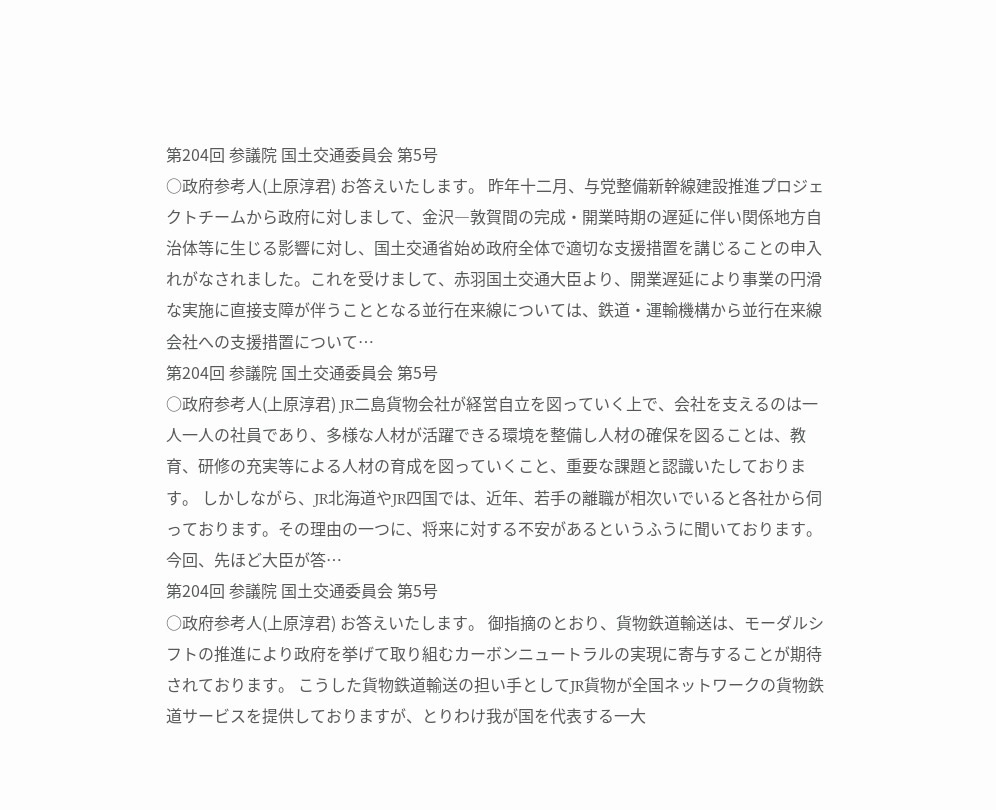第204回 参議院 国土交通委員会 第5号
○政府参考人(上原淳君) お答えいたします。 昨年十二月、与党整備新幹線建設推進プロジェクトチームから政府に対しまして、金沢―敦賀間の完成・開業時期の遅延に伴い関係地方自治体等に生じる影響に対し、国土交通省始め政府全体で適切な支援措置を講じることの申入れがなされました。これを受けまして、赤羽国土交通大臣より、開業遅延により事業の円滑な実施に直接支障が伴うこととなる並行在来線については、鉄道・運輸機構から並行在来線会社への支援措置について…
第204回 参議院 国土交通委員会 第5号
○政府参考人(上原淳君) JR二島貨物会社が経営自立を図っていく上で、会社を支えるのは一人一人の社員であり、多様な人材が活躍できる環境を整備し人材の確保を図ることは、教育、研修の充実等による人材の育成を図っていくこと、重要な課題と認識いたしております。 しかしながら、JR北海道やJR四国では、近年、若手の離職が相次いでいると各社から伺っております。その理由の一つに、将来に対する不安があるというふうに聞いております。 今回、先ほど大臣が答…
第204回 参議院 国土交通委員会 第5号
○政府参考人(上原淳君) お答えいたします。 御指摘のとおり、貨物鉄道輸送は、モーダルシフトの推進により政府を挙げて取り組むカーボンニュートラルの実現に寄与することが期待されております。 こうした貨物鉄道輸送の担い手としてJR貨物が全国ネットワークの貨物鉄道サービスを提供しておりますが、とりわけ我が国を代表する一大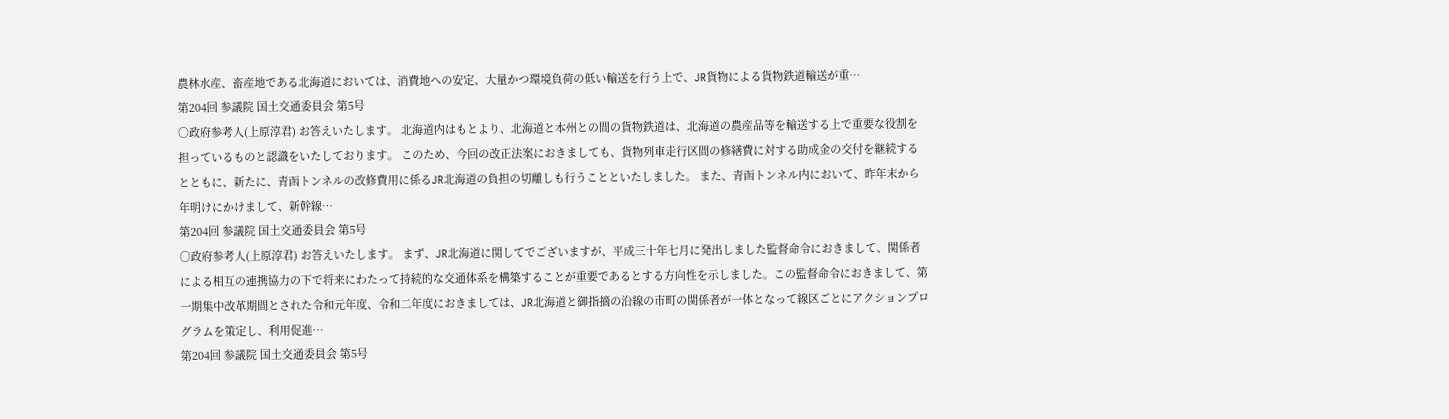農林水産、畜産地である北海道においては、消費地への安定、大量かつ環境負荷の低い輸送を行う上で、JR貨物による貨物鉄道輸送が重…
第204回 参議院 国土交通委員会 第5号
○政府参考人(上原淳君) お答えいたします。 北海道内はもとより、北海道と本州との間の貨物鉄道は、北海道の農産品等を輸送する上で重要な役割を担っているものと認識をいたしております。 このため、今回の改正法案におきましても、貨物列車走行区間の修繕費に対する助成金の交付を継続するとともに、新たに、青函トンネルの改修費用に係るJR北海道の負担の切離しも行うことといたしました。 また、青函トンネル内において、昨年末から年明けにかけまして、新幹線…
第204回 参議院 国土交通委員会 第5号
○政府参考人(上原淳君) お答えいたします。 まず、JR北海道に関してでございますが、平成三十年七月に発出しました監督命令におきまして、関係者による相互の連携協力の下で将来にわたって持続的な交通体系を構築することが重要であるとする方向性を示しました。この監督命令におきまして、第一期集中改革期間とされた令和元年度、令和二年度におきましては、JR北海道と御指摘の沿線の市町の関係者が一体となって線区ごとにアクションプログラムを策定し、利用促進…
第204回 参議院 国土交通委員会 第5号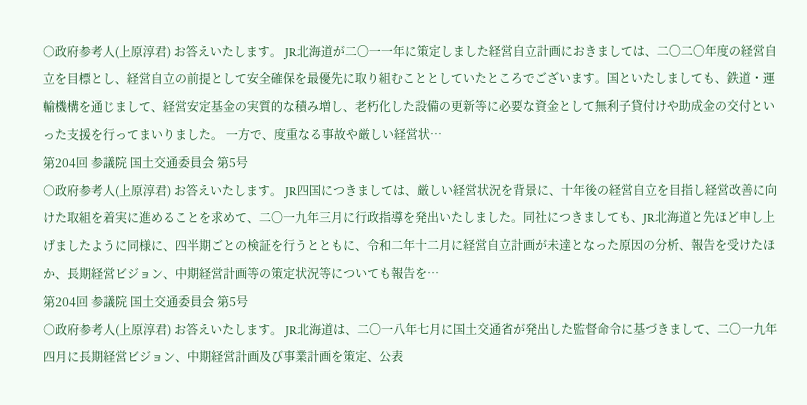○政府参考人(上原淳君) お答えいたします。 JR北海道が二〇一一年に策定しました経営自立計画におきましては、二〇二〇年度の経営自立を目標とし、経営自立の前提として安全確保を最優先に取り組むこととしていたところでございます。国といたしましても、鉄道・運輸機構を通じまして、経営安定基金の実質的な積み増し、老朽化した設備の更新等に必要な資金として無利子貸付けや助成金の交付といった支援を行ってまいりました。 一方で、度重なる事故や厳しい経営状…
第204回 参議院 国土交通委員会 第5号
○政府参考人(上原淳君) お答えいたします。 JR四国につきましては、厳しい経営状況を背景に、十年後の経営自立を目指し経営改善に向けた取組を着実に進めることを求めて、二〇一九年三月に行政指導を発出いたしました。同社につきましても、JR北海道と先ほど申し上げましたように同様に、四半期ごとの検証を行うとともに、令和二年十二月に経営自立計画が未達となった原因の分析、報告を受けたほか、長期経営ビジョン、中期経営計画等の策定状況等についても報告を…
第204回 参議院 国土交通委員会 第5号
○政府参考人(上原淳君) お答えいたします。 JR北海道は、二〇一八年七月に国土交通省が発出した監督命令に基づきまして、二〇一九年四月に長期経営ビジョン、中期経営計画及び事業計画を策定、公表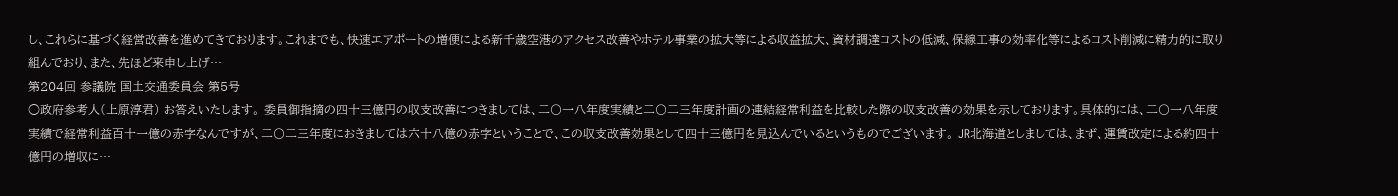し、これらに基づく経営改善を進めてきております。これまでも、快速エアポートの増便による新千歳空港のアクセス改善やホテル事業の拡大等による収益拡大、資材調達コストの低減、保線工事の効率化等によるコスト削減に精力的に取り組んでおり、また、先ほど来申し上げ…
第204回 参議院 国土交通委員会 第5号
○政府参考人(上原淳君) お答えいたします。 委員御指摘の四十三億円の収支改善につきましては、二〇一八年度実績と二〇二三年度計画の連結経常利益を比較した際の収支改善の効果を示しております。具体的には、二〇一八年度実績で経常利益百十一億の赤字なんですが、二〇二三年度におきましては六十八億の赤字ということで、この収支改善効果として四十三億円を見込んでいるというものでございます。 JR北海道としましては、まず、運賃改定による約四十億円の増収に…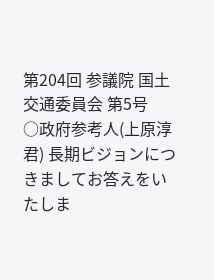第204回 参議院 国土交通委員会 第5号
○政府参考人(上原淳君) 長期ビジョンにつきましてお答えをいたしま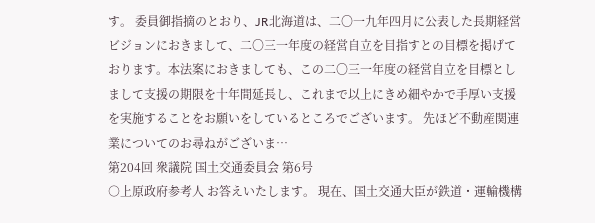す。 委員御指摘のとおり、JR北海道は、二〇一九年四月に公表した長期経営ビジョンにおきまして、二〇三一年度の経営自立を目指すとの目標を掲げております。本法案におきましても、この二〇三一年度の経営自立を目標としまして支援の期限を十年間延長し、これまで以上にきめ細やかで手厚い支援を実施することをお願いをしているところでございます。 先ほど不動産関連業についてのお尋ねがございま…
第204回 衆議院 国土交通委員会 第6号
○上原政府参考人 お答えいたします。 現在、国土交通大臣が鉄道・運輸機構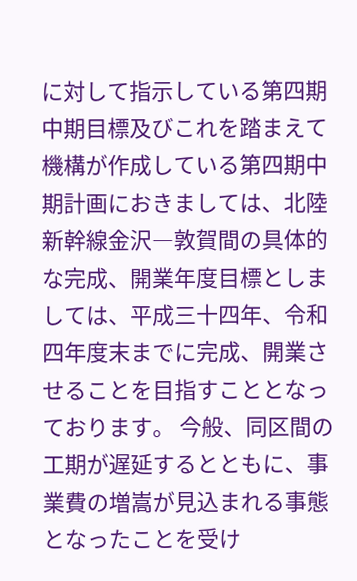に対して指示している第四期中期目標及びこれを踏まえて機構が作成している第四期中期計画におきましては、北陸新幹線金沢―敦賀間の具体的な完成、開業年度目標としましては、平成三十四年、令和四年度末までに完成、開業させることを目指すこととなっております。 今般、同区間の工期が遅延するとともに、事業費の増嵩が見込まれる事態となったことを受け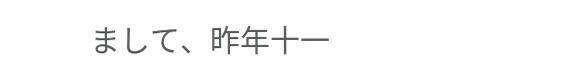まして、昨年十一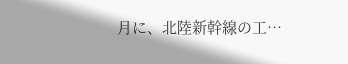月に、北陸新幹線の工…